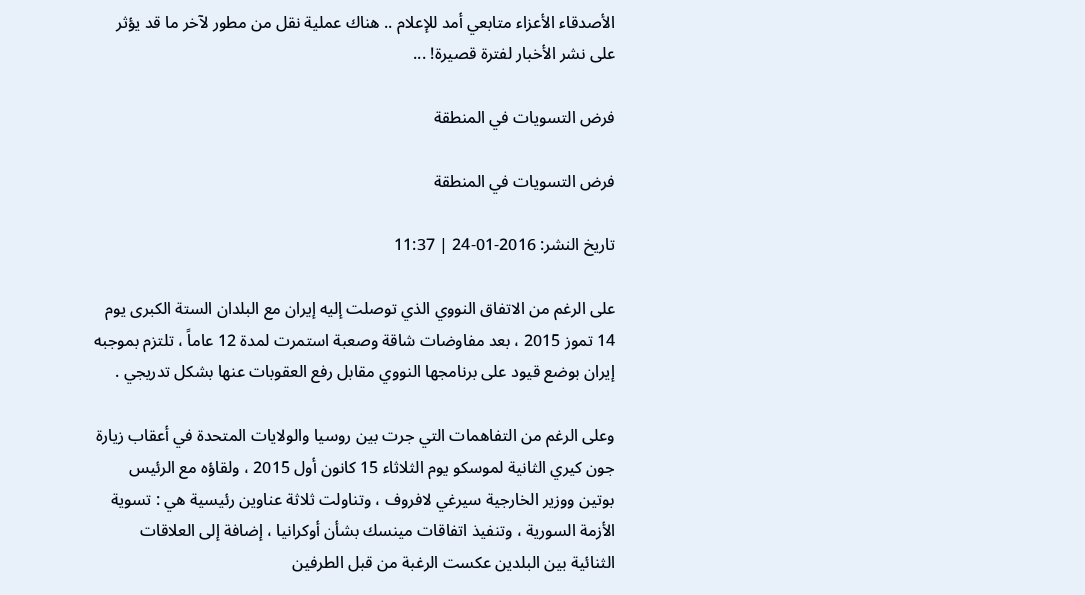الأصدقاء الأعزاء متابعي أمد للإعلام .. هناك عملية نقل من مطور لآخر ما قد يؤثر على نشر الأخبار لفترة قصيرة! ...

فرض التسويات في المنطقة

فرض التسويات في المنطقة

تاريخ النشر: 2016-01-24 | 11:37

على الرغم من الاتفاق النووي الذي توصلت إليه إيران مع البلدان الستة الكبرى يوم 14 تموز 2015 ، بعد مفاوضات شاقة وصعبة استمرت لمدة 12 عاماً ، تلتزم بموجبه إيران بوضع قيود على برنامجها النووي مقابل رفع العقوبات عنها بشكل تدريجي .

وعلى الرغم من التفاهمات التي جرت بين روسيا والولايات المتحدة في أعقاب زيارة جون كيري الثانية لموسكو يوم الثلاثاء 15 كانون أول 2015 ، ولقاؤه مع الرئيس بوتين ووزير الخارجية سيرغي لافروف ، وتناولت ثلاثة عناوين رئيسية هي : تسوية الأزمة السورية ، وتنفيذ اتفاقات مينسك بشأن أوكرانيا ، إضافة إلى العلاقات الثنائية بين البلدين عكست الرغبة من قبل الطرفين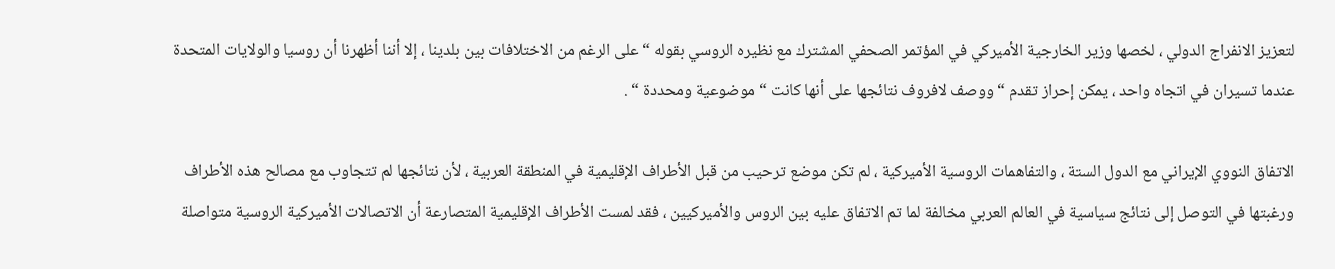لتعزيز الانفراج الدولي ، لخصها وزير الخارجية الأميركي في المؤتمر الصحفي المشترك مع نظيره الروسي بقوله “ على الرغم من الاختلافات بين بلدينا ، إلا أننا أظهرنا أن روسيا والولايات المتحدة عندما تسيران في اتجاه واحد ، يمكن إحراز تقدم “ ووصف لافروف نتائجها على أنها كانت “ موضوعية ومحددة “ .

الاتفاق النووي الإيراني مع الدول الستة ، والتفاهمات الروسية الأميركية ، لم تكن موضع ترحيب من قبل الأطراف الإقليمية في المنطقة العربية ، لأن نتائجها لم تتجاوب مع مصالح هذه الأطراف ورغبتها في التوصل إلى نتائج سياسية في العالم العربي مخالفة لما تم الاتفاق عليه بين الروس والأميركيين ، فقد لمست الأطراف الإقليمية المتصارعة أن الاتصالات الأميركية الروسية متواصلة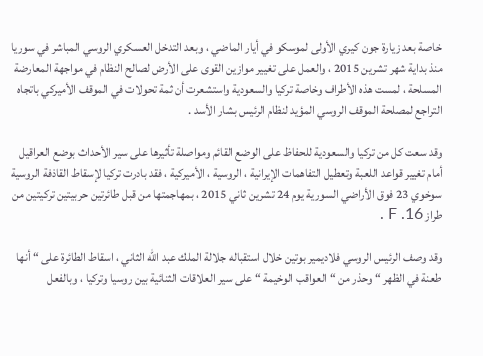خاصة بعد زيارة جون كيري الأولى لموسكو في أيار الماضي ، وبعد التدخل العسكري الروسي المباشر في سوريا منذ بداية شهر تشرين 2015 ، والعمل على تغيير موازين القوى على الأرض لصالح النظام في مواجهة المعارضة المسلحة ، لمست هذه الأطراف وخاصة تركيا والسعودية واستشعرت أن ثمة تحولات في الموقف الأميركي باتجاه التراجع لمصلحة الموقف الروسي المؤيد لنظام الرئيس بشار الأسد .

وقد سعت كل من تركيا والسعودية للحفاظ على الوضع القائم ومواصلة تأثيرها على سير الأحداث بوضع العراقيل أمام تغيير قواعد اللعبة وتعطيل التفاهمات الإيرانية ، الروسية ، الأميركية ، فقد بادرت تركيا لإسقاط القاذفة الروسية سوخوي 23 فوق الأراضي السورية يوم 24 تشرين ثاني 2015 ، بمهاجمتها من قبل طائرتين حربيتين تركيتين من طراز F .16 .

وقد وصف الرئيس الروسي فلاديمير بوتين خلال استقباله جلالة الملك عبد الله الثاني ، اسقاط الطائرة على “ أنها طعنة في الظهر “ وحذر من “ العواقب الوخيمة “ على سير العلاقات الثنائية بين روسيا وتركيا ، وبالفعل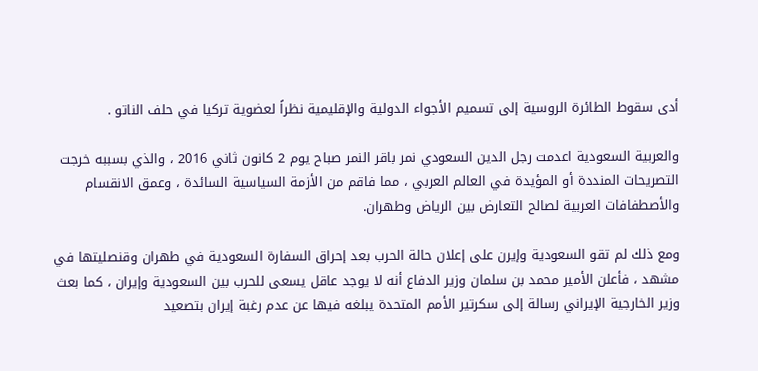أدى سقوط الطائرة الروسية إلى تسميم الأجواء الدولية والإقليمية نظراً لعضوية تركيا في حلف الناتو .

والعربية السعودية اعدمت رجل الدين السعودي نمر باقر النمر صباح يوم 2 كانون ثاني 2016 ، والذي بسببه خرجت التصريحات المنددة أو المؤيدة في العالم العربي ، مما فاقم من الأزمة السياسية السائدة ، وعمق الانقسام والأصطفافات العربية لصالح التعارض بين الرياض وطهران.

ومع ذلك لم تقو السعودية وإيرن على إعلان حالة الحرب بعد إحراق السفارة السعودية في طهران وقنصليتها في مشهد ، فأعلن الأمير محمد بن سلمان وزير الدفاع أنه لا يوجد عاقل يسعى للحرب بين السعودية وإيران ، كما بعث وزير الخارجية الإيراني رسالة إلى سكرتير الأمم المتحدة يبلغه فيها عن عدم رغبة إيران بتصعيد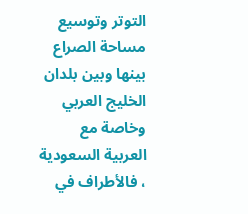التوتر وتوسيع مساحة الصراع بينها وبين بلدان الخليج العربي وخاصة مع العربية السعودية ، فالأطراف في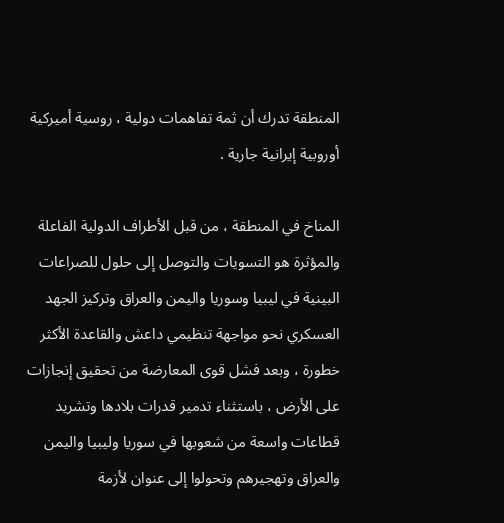المنطقة تدرك أن ثمة تفاهمات دولية ، روسية أميركية أوروبية إيرانية جارية .

المناخ في المنطقة ، من قبل الأطراف الدولية الفاعلة والمؤثرة هو التسويات والتوصل إلى حلول للصراعات البينية في ليبيا وسوريا واليمن والعراق وتركيز الجهد العسكري نحو مواجهة تنظيمي داعش والقاعدة الأكثر خطورة ، وبعد فشل قوى المعارضة من تحقيق إنجازات على الأرض ، باستثناء تدمير قدرات بلادها وتشريد قطاعات واسعة من شعوبها في سوريا وليبيا واليمن والعراق وتهجيرهم وتحولوا إلى عنوان لأزمة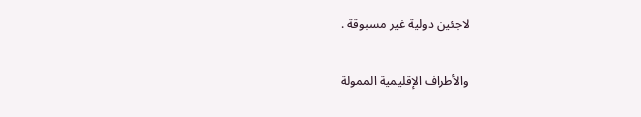لاجئين دولية غير مسبوقة .

والأطراف الإقليمية الممولة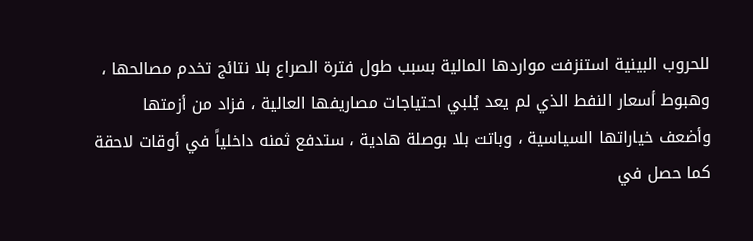للحروب البينية استنزفت مواردها المالية بسبب طول فترة الصراع بلا نتائج تخدم مصالحها ، وهبوط أسعار النفط الذي لم يعد يُلبي احتياجات مصاريفها العالية ، فزاد من أزمتها وأضعف خياراتها السياسية ، وباتت بلا بوصلة هادية ، ستدفع ثمنه داخلياً في أوقات لاحقة كما حصل في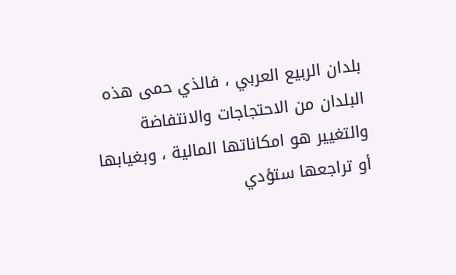بلدان الربيع العربي ، فالذي حمى هذه البلدان من الاحتجاجات والانتفاضة والتغيير هو امكاناتها المالية ، وبغيابها أو تراجعها ستؤدي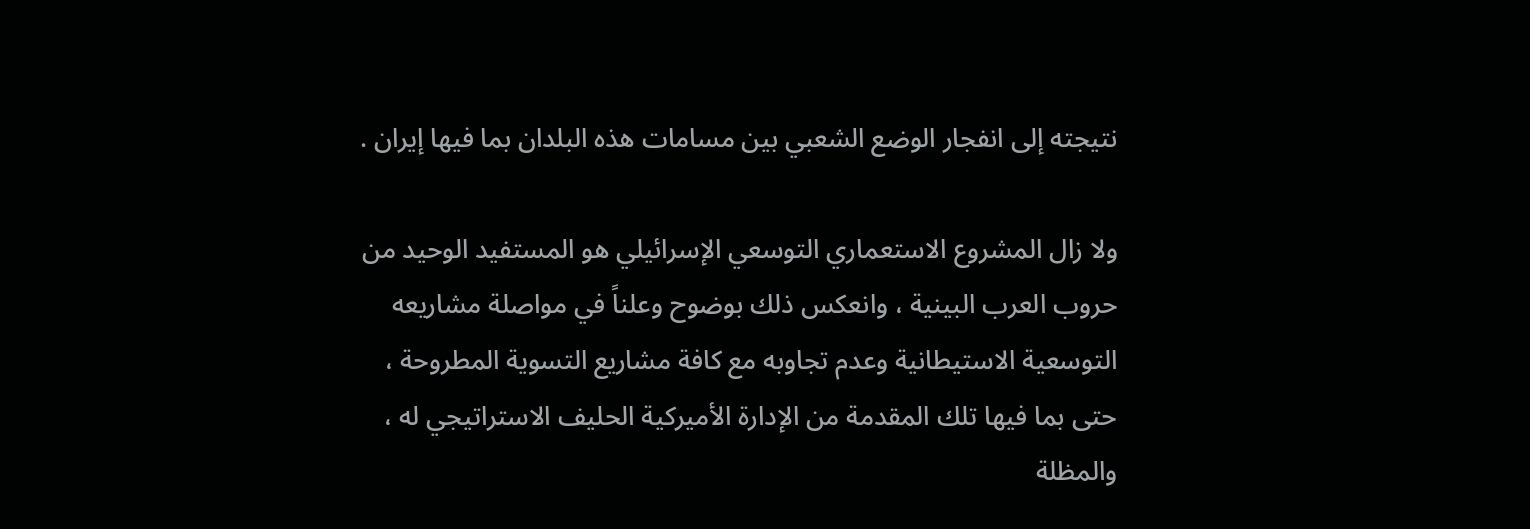نتيجته إلى انفجار الوضع الشعبي بين مسامات هذه البلدان بما فيها إيران .

ولا زال المشروع الاستعماري التوسعي الإسرائيلي هو المستفيد الوحيد من حروب العرب البينية ، وانعكس ذلك بوضوح وعلناً في مواصلة مشاريعه التوسعية الاستيطانية وعدم تجاوبه مع كافة مشاريع التسوية المطروحة ، حتى بما فيها تلك المقدمة من الإدارة الأميركية الحليف الاستراتيجي له ، والمظلة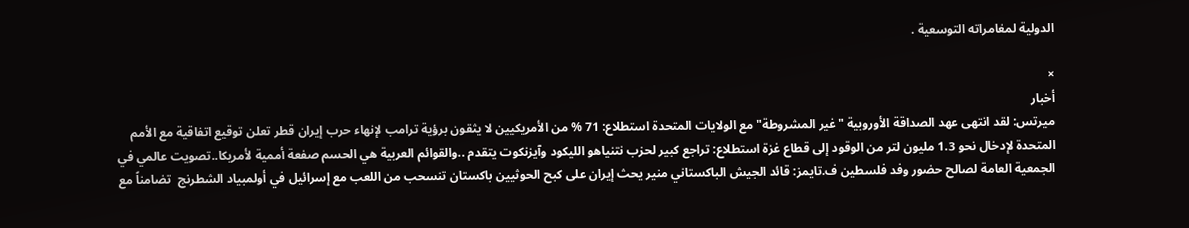الدولية لمغامراته التوسعية .

×
أخبار
ميرتس: لقد انتهى عهد الصداقة الأوروبية "غير المشروطة" مع الولايات المتحدة استطلاع: 71 % من الأمريكيين لا يثقون برؤية ترامب لإنهاء حرب إيران قطر تعلن توقيع اتفاقية مع الأمم المتحدة لإدخال نحو 1.3 مليون لتر من الوقود إلى قطاع غزة استطلاع: تراجع كبير لحزب نتنياهو الليكود وآيزنكوت يتقدم ..والقوائم العربية هي الحسم صفعة أممية لأمريكا..تصويت عالمي في الجمعية العامة لصالح حضور وفد فلسطين ف.تايمز: قائد الجيش الباكستاني منير يحث إيران على كبح الحوثيين باكستان تنسحب من اللعب مع إسرائيل في أولمبياد الشطرنج  تضامناً مع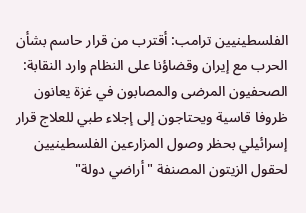الفلسطينيين ترامب: أقترب من قرار حاسم بشأن الحرب مع إيران وقضاؤنا على النظام وارد النقابة: الصحفيون المرضى والمصابون في غزة يعانون ظروفا قاسية ويحتاجون إلى إجلاء طبي للعلاج قرار إسرائيلي بحظر وصول المزارعين الفلسطينيين لحقول الزيتون المصنفة "أراضي دولة"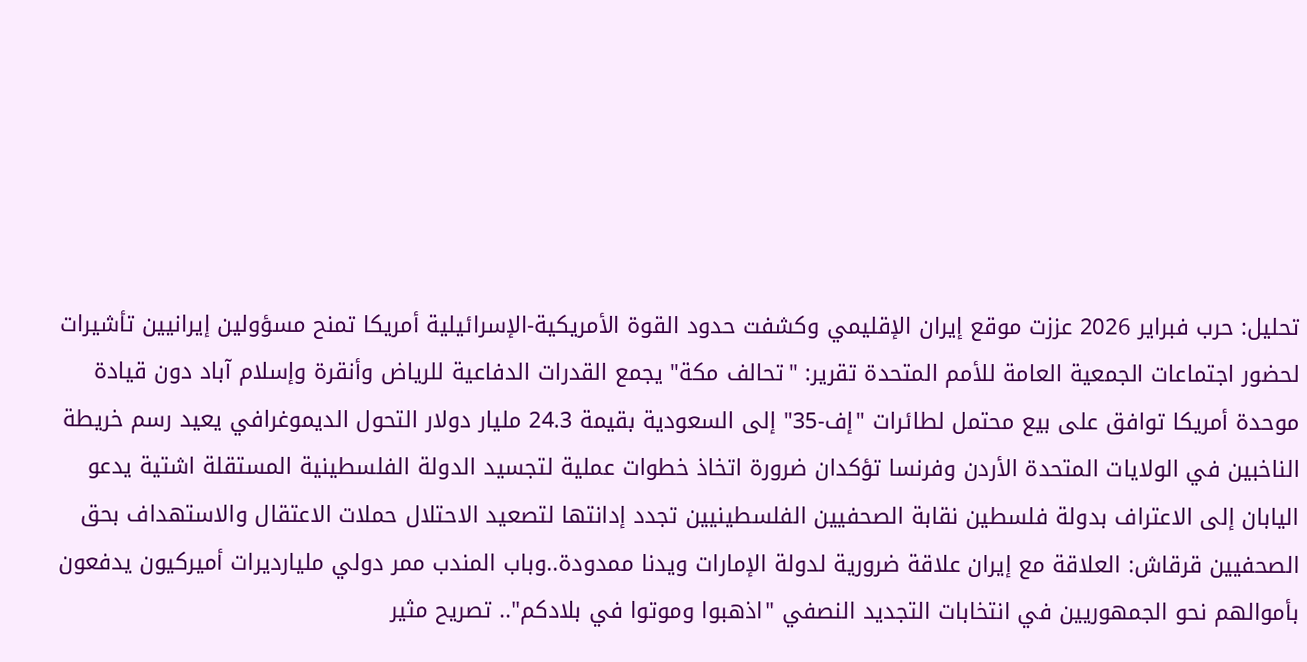تحليل: حرب فبراير 2026 عززت موقع إيران الإقليمي وكشفت حدود القوة الأمريكية-الإسرائيلية أمريكا تمنح مسؤولين إيرانيين تأشيرات لحضور اجتماعات الجمعية العامة للأمم المتحدة تقرير: "تحالف مكة" يجمع القدرات الدفاعية للرياض وأنقرة وإسلام آباد دون قيادة موحدة أمريكا توافق على بيع محتمل لطائرات "إف-35" إلى السعودية بقيمة 24.3 مليار دولار التحول الديموغرافي يعيد رسم خريطة الناخبين في الولايات المتحدة الأردن وفرنسا تؤكدان ضرورة اتخاذ خطوات عملية لتجسيد الدولة الفلسطينية المستقلة اشتية يدعو اليابان إلى الاعتراف بدولة فلسطين نقابة الصحفيين الفلسطينيين تجدد إدانتها لتصعيد الاحتلال حملات الاعتقال والاستهداف بحق الصحفيين قرقاش: العلاقة مع إيران علاقة ضرورية لدولة الإمارات ويدنا ممدودة..وباب المندب ممر دولي مليارديرات أميركيون يدفعون بأموالهم نحو الجمهوريين في انتخابات التجديد النصفي "اذهبوا وموتوا في بلادكم".. تصريح مثير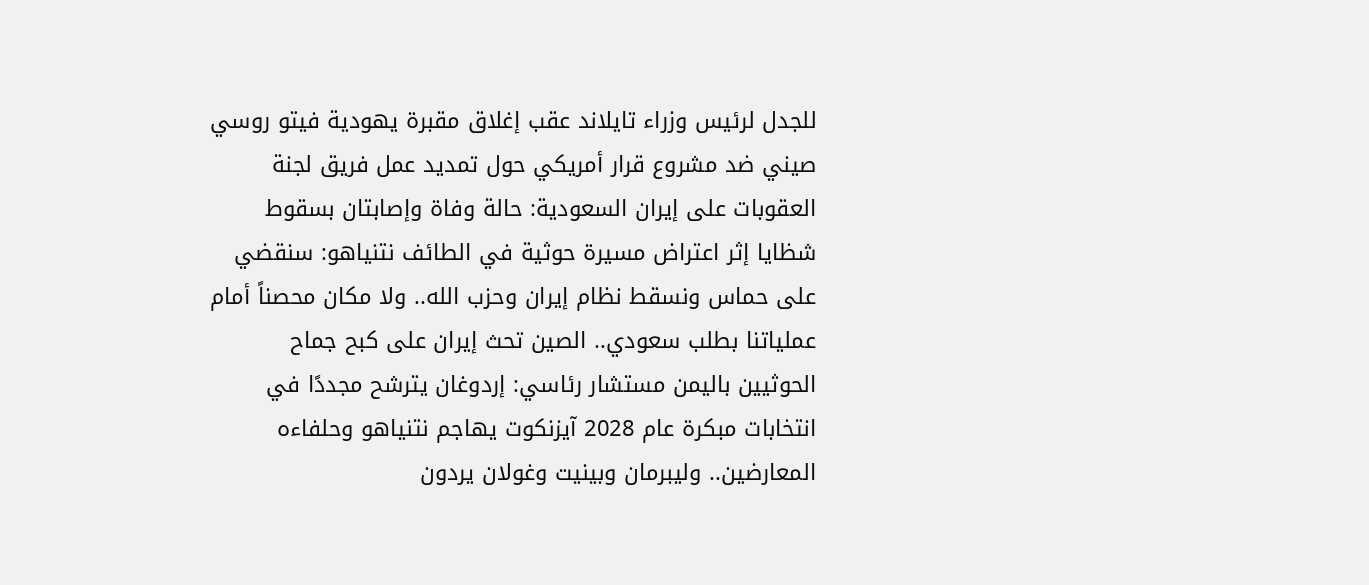للجدل لرئيس وزراء تايلاند عقب إغلاق مقبرة يهودية فيتو روسي صيني ضد مشروع قرار أمريكي حول تمديد عمل فريق لجنة العقوبات على إيران السعودية: حالة وفاة وإصابتان بسقوط شظايا إثر اعتراض مسيرة حوثية في الطائف نتنياهو: سنقضي على حماس ونسقط نظام إيران وحزب الله.. ولا مكان محصناً أمام عملياتنا بطلب سعودي.. الصين تحث إيران على كبح جماح الحوثيين باليمن مستشار رئاسي: إردوغان يترشح مجددًا في انتخابات مبكرة عام 2028 آيزنكوت يهاجم نتنياهو وحلفاءه المعارضين.. وليبرمان وبينيت وغولان يردون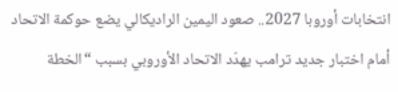انتخابات أوروبا 2027.. صعود اليمين الراديكالي يضع حوكمة الاتحاد أمام اختبار جديد ترامب يهدّد الاتحاد الأوروبي بسبب “الخطة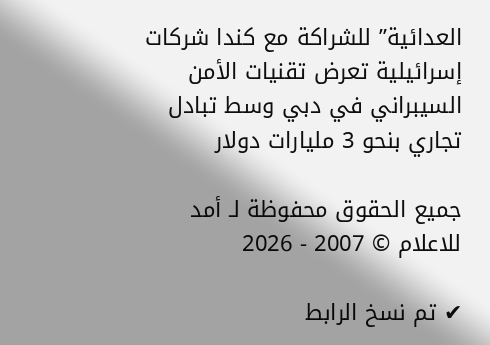العدائية” للشراكة مع كندا شركات إسرائيلية تعرض تقنيات الأمن السيبراني في دبي وسط تبادل تجاري بنحو 3 مليارات دولار

جميع الحقوق محفوظة لـ أمد للاعلام © 2007 - 2026

✔ تم نسخ الرابط